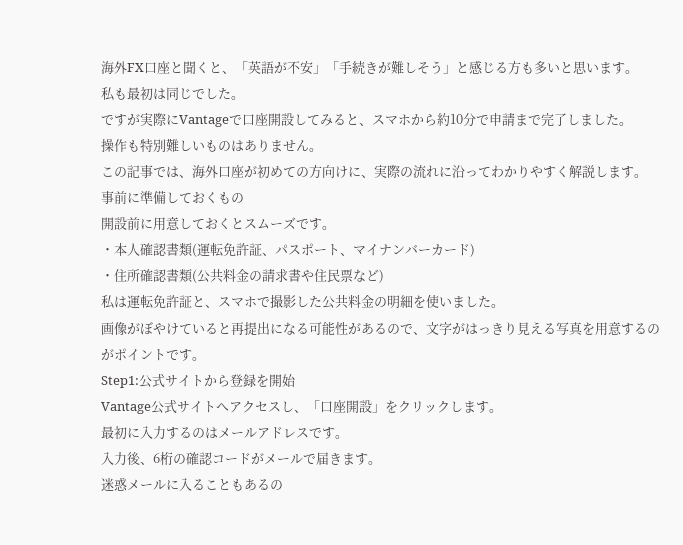海外FX口座と聞くと、「英語が不安」「手続きが難しそう」と感じる方も多いと思います。
私も最初は同じでした。
ですが実際にVantageで口座開設してみると、スマホから約10分で申請まで完了しました。
操作も特別難しいものはありません。
この記事では、海外口座が初めての方向けに、実際の流れに沿ってわかりやすく解説します。
事前に準備しておくもの
開設前に用意しておくとスムーズです。
・本人確認書類(運転免許証、パスポート、マイナンバーカード)
・住所確認書類(公共料金の請求書や住民票など)
私は運転免許証と、スマホで撮影した公共料金の明細を使いました。
画像がぼやけていると再提出になる可能性があるので、文字がはっきり見える写真を用意するのがポイントです。
Step1:公式サイトから登録を開始
Vantage公式サイトへアクセスし、「口座開設」をクリックします。
最初に入力するのはメールアドレスです。
入力後、6桁の確認コードがメールで届きます。
迷惑メールに入ることもあるの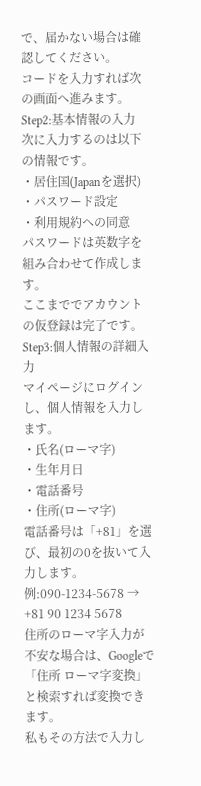で、届かない場合は確認してください。
コードを入力すれば次の画面へ進みます。
Step2:基本情報の入力
次に入力するのは以下の情報です。
・居住国(Japanを選択)
・パスワード設定
・利用規約への同意
パスワードは英数字を組み合わせて作成します。
ここまででアカウントの仮登録は完了です。
Step3:個人情報の詳細入力
マイページにログインし、個人情報を入力します。
・氏名(ローマ字)
・生年月日
・電話番号
・住所(ローマ字)
電話番号は「+81」を選び、最初の0を抜いて入力します。
例:090-1234-5678 → +81 90 1234 5678
住所のローマ字入力が不安な場合は、Googleで「住所 ローマ字変換」と検索すれば変換できます。
私もその方法で入力し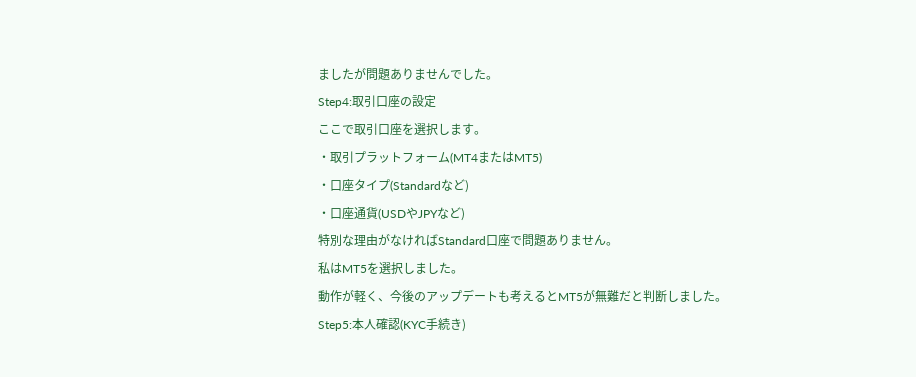ましたが問題ありませんでした。
Step4:取引口座の設定
ここで取引口座を選択します。
・取引プラットフォーム(MT4またはMT5)
・口座タイプ(Standardなど)
・口座通貨(USDやJPYなど)
特別な理由がなければStandard口座で問題ありません。
私はMT5を選択しました。
動作が軽く、今後のアップデートも考えるとMT5が無難だと判断しました。
Step5:本人確認(KYC手続き)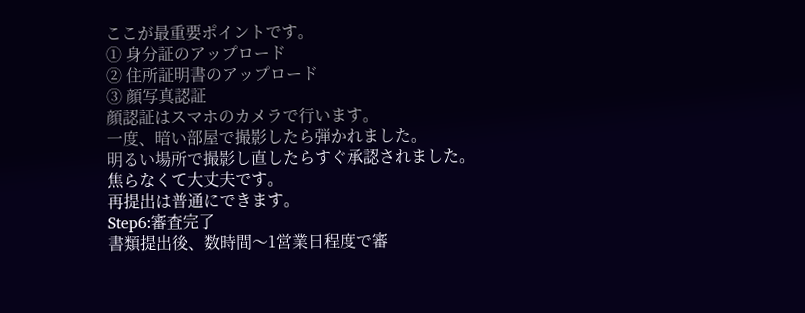ここが最重要ポイントです。
① 身分証のアップロード
② 住所証明書のアップロード
③ 顔写真認証
顔認証はスマホのカメラで行います。
一度、暗い部屋で撮影したら弾かれました。
明るい場所で撮影し直したらすぐ承認されました。
焦らなくて大丈夫です。
再提出は普通にできます。
Step6:審査完了
書類提出後、数時間〜1営業日程度で審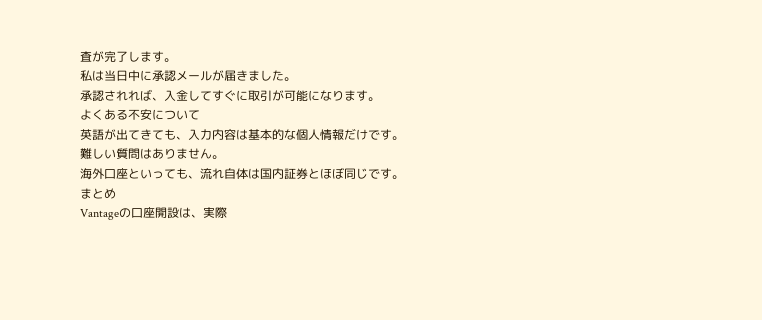査が完了します。
私は当日中に承認メールが届きました。
承認されれば、入金してすぐに取引が可能になります。
よくある不安について
英語が出てきても、入力内容は基本的な個人情報だけです。
難しい質問はありません。
海外口座といっても、流れ自体は国内証券とほぼ同じです。
まとめ
Vantageの口座開設は、実際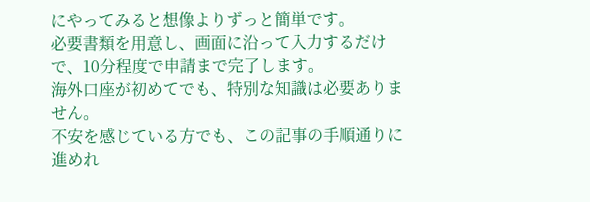にやってみると想像よりずっと簡単です。
必要書類を用意し、画面に沿って入力するだけで、10分程度で申請まで完了します。
海外口座が初めてでも、特別な知識は必要ありません。
不安を感じている方でも、この記事の手順通りに進めれ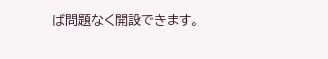ば問題なく開設できます。